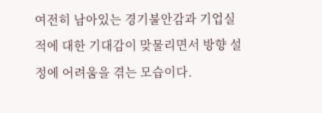여전히 남아있는 경기불안감과 기업실적에 대한 기대감이 맞물리면서 방향 설정에 어려움을 겪는 모습이다.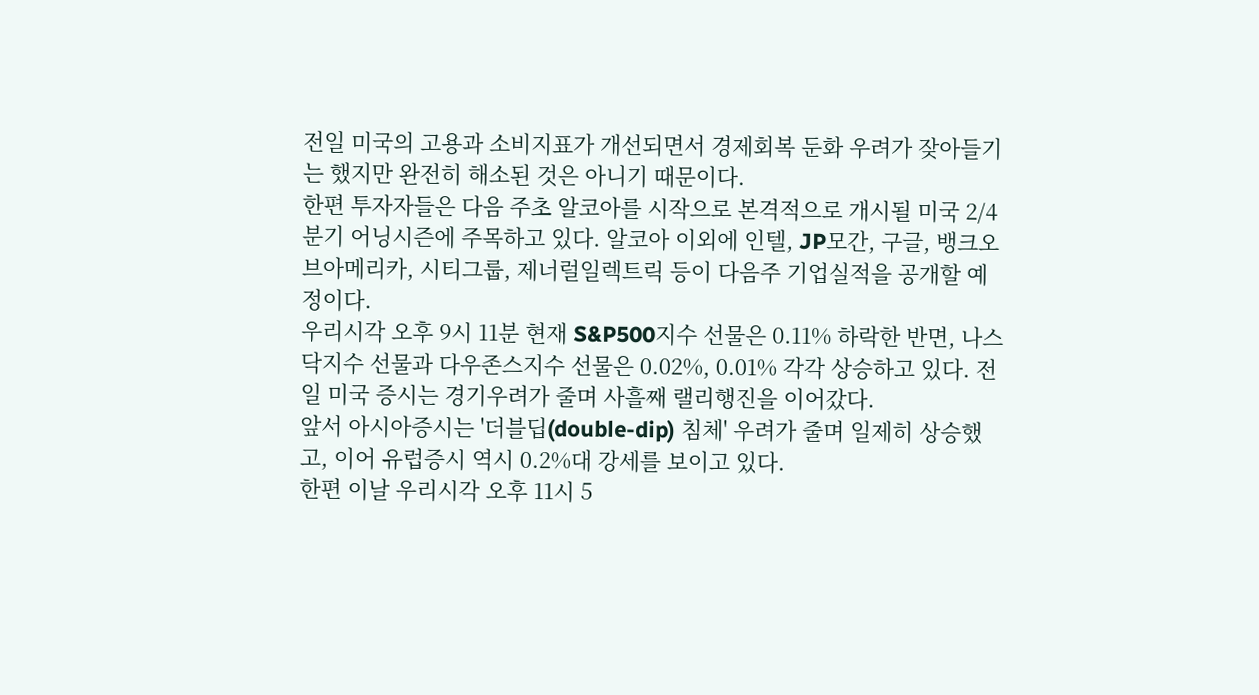전일 미국의 고용과 소비지표가 개선되면서 경제회복 둔화 우려가 잦아들기는 했지만 완전히 해소된 것은 아니기 때문이다.
한편 투자자들은 다음 주초 알코아를 시작으로 본격적으로 개시될 미국 2/4분기 어닝시즌에 주목하고 있다. 알코아 이외에 인텔, JP모간, 구글, 뱅크오브아메리카, 시티그룹, 제너럴일렉트릭 등이 다음주 기업실적을 공개할 예정이다.
우리시각 오후 9시 11분 현재 S&P500지수 선물은 0.11% 하락한 반면, 나스닥지수 선물과 다우존스지수 선물은 0.02%, 0.01% 각각 상승하고 있다. 전일 미국 증시는 경기우려가 줄며 사흘째 랠리행진을 이어갔다.
앞서 아시아증시는 '더블딥(double-dip) 침체' 우려가 줄며 일제히 상승했고, 이어 유럽증시 역시 0.2%대 강세를 보이고 있다.
한편 이날 우리시각 오후 11시 5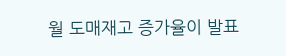월 도매재고 증가율이 발표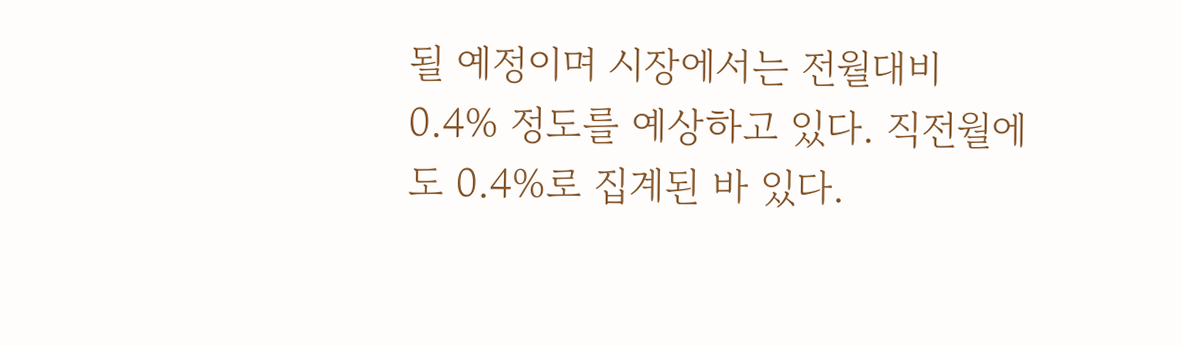될 예정이며 시장에서는 전월대비 0.4% 정도를 예상하고 있다. 직전월에도 0.4%로 집계된 바 있다.